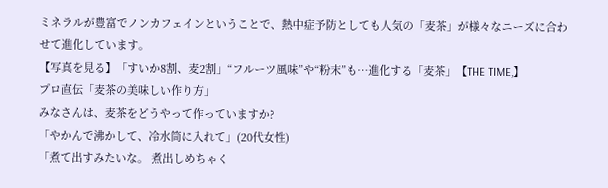ミネラルが豊富でノンカフェインということで、熱中症予防としても人気の「麦茶」が様々なニーズに合わせて進化しています。
【写真を見る】「すいか8割、麦2割」“フルーツ風味”や“粉末”も…進化する「麦茶」【THE TIME,】
プロ直伝「麦茶の美味しい作り方」
みなさんは、麦茶をどうやって作っていますか?
「やかんで沸かして、冷水筒に入れて」(20代女性)
「煮て出すみたいな。 煮出しめちゃく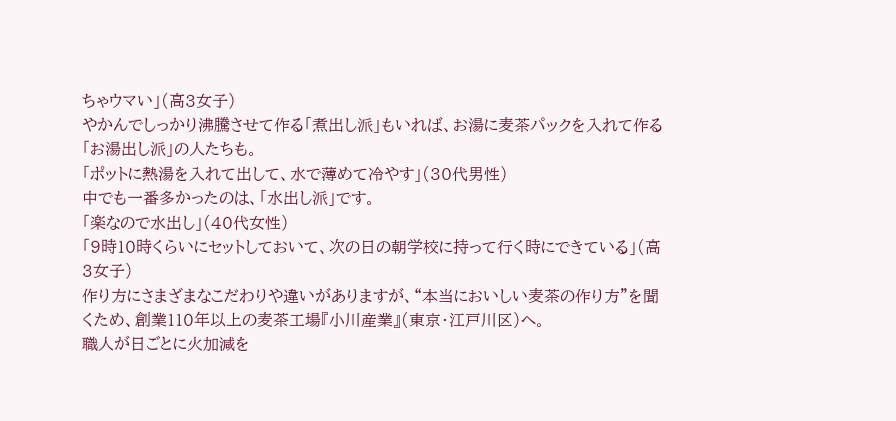ちゃウマい」(高3女子)
やかんでしっかり沸騰させて作る「煮出し派」もいれば、お湯に麦茶パックを入れて作る「お湯出し派」の人たちも。
「ポットに熱湯を入れて出して、水で薄めて冷やす」(30代男性)
中でも一番多かったのは、「水出し派」です。
「楽なので水出し」(40代女性)
「9時10時くらいにセットしておいて、次の日の朝学校に持って行く時にできている」(高3女子)
作り方にさまざまなこだわりや違いがありますが、“本当においしい麦茶の作り方”を聞くため、創業110年以上の麦茶工場『小川産業』(東京・江戸川区)へ。
職人が日ごとに火加減を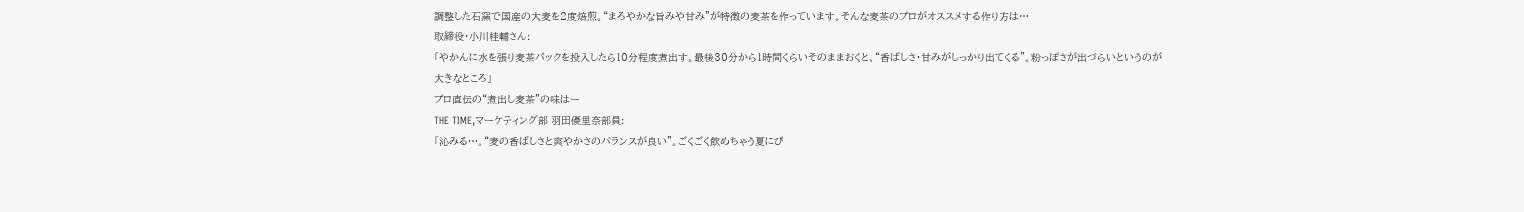調整した石窯で国産の大麦を2度焙煎。“まろやかな旨みや甘み”が特徴の麦茶を作っています。そんな麦茶のプロがオススメする作り方は…
取締役・小川桂輔さん:
「やかんに水を張り麦茶パックを投入したら10分程度煮出す。最後30分から1時間くらいそのままおくと、“香ばしさ・甘みがしっかり出てくる”。粉っぽさが出づらいというのが大きなところ」
プロ直伝の“煮出し麦茶”の味はー
THE TIME,マーケティング部 羽田優里奈部員:
「沁みる…。“麦の香ばしさと爽やかさのバランスが良い”。ごくごく飲めちゃう夏にぴ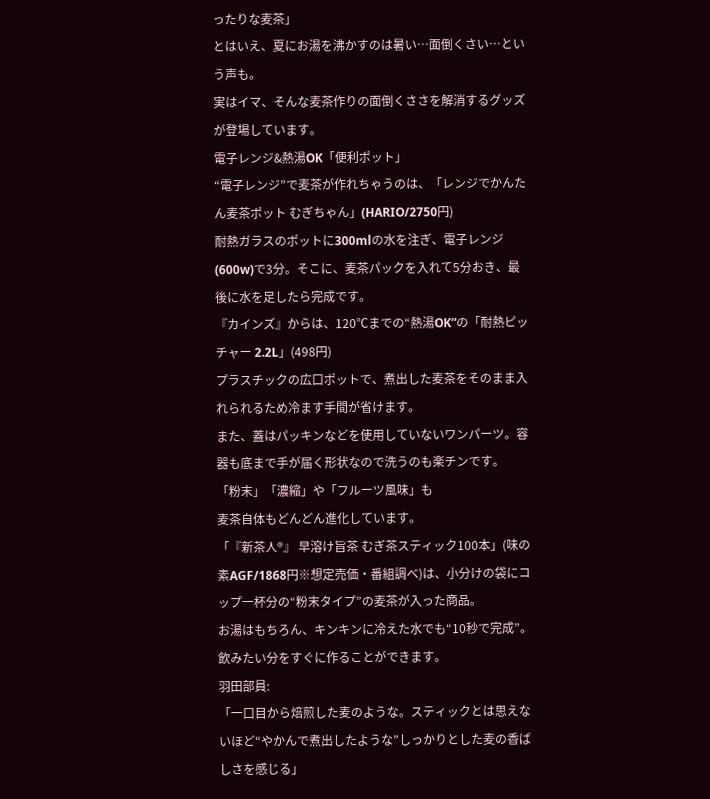ったりな麦茶」
とはいえ、夏にお湯を沸かすのは暑い…面倒くさい…という声も。
実はイマ、そんな麦茶作りの面倒くささを解消するグッズが登場しています。
電子レンジ&熱湯OK「便利ポット」
“電子レンジ”で麦茶が作れちゃうのは、「レンジでかんたん麦茶ポット むぎちゃん」(HARIO/2750円)
耐熱ガラスのポットに300mlの水を注ぎ、電子レンジ(600w)で3分。そこに、麦茶パックを入れて5分おき、最後に水を足したら完成です。
『カインズ』からは、120℃までの“熱湯OK”の「耐熱ピッチャー 2.2L」(498円)
プラスチックの広口ポットで、煮出した麦茶をそのまま入れられるため冷ます手間が省けます。
また、蓋はパッキンなどを使用していないワンパーツ。容器も底まで手が届く形状なので洗うのも楽チンです。
「粉末」「濃縮」や「フルーツ風味」も
麦茶自体もどんどん進化しています。
「『新茶人®』 早溶け旨茶 むぎ茶スティック100本」(味の素AGF/1868円※想定売価・番組調べ)は、小分けの袋にコップ一杯分の“粉末タイプ”の麦茶が入った商品。
お湯はもちろん、キンキンに冷えた水でも“10秒で完成”。飲みたい分をすぐに作ることができます。
羽田部員:
「一口目から焙煎した麦のような。スティックとは思えないほど“やかんで煮出したような”しっかりとした麦の香ばしさを感じる」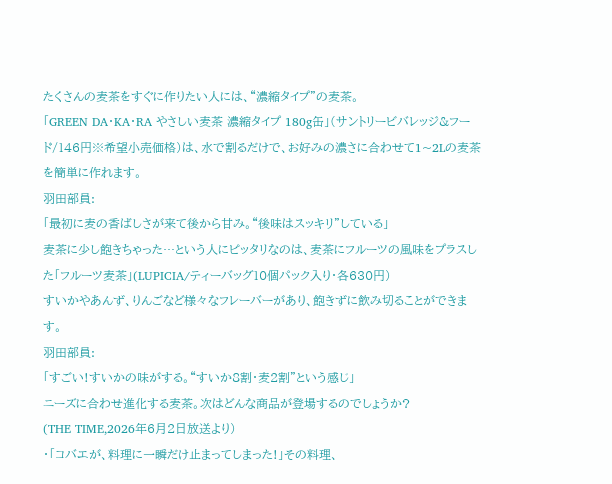たくさんの麦茶をすぐに作りたい人には、“濃縮タイプ”の麦茶。
「GREEN DA・KA・RA やさしい麦茶 濃縮タイプ 180g缶」(サントリービバレッジ&フード/146円※希望小売価格)は、水で割るだけで、お好みの濃さに合わせて1~2Lの麦茶を簡単に作れます。
羽田部員:
「最初に麦の香ばしさが来て後から甘み。“後味はスッキリ”している」
麦茶に少し飽きちゃった…という人にピッタリなのは、麦茶にフルーツの風味をプラスした「フルーツ麦茶」(LUPICIA/ティーバッグ10個パック入り・各630円)
すいかやあんず、りんごなど様々なフレーバーがあり、飽きずに飲み切ることができます。
羽田部員:
「すごい!すいかの味がする。“すいか8割・麦2割”という感じ」
ニーズに合わせ進化する麦茶。次はどんな商品が登場するのでしょうか?
(THE TIME,2026年6月2日放送より)
・「コバエが、料理に一瞬だけ止まってしまった!」その料理、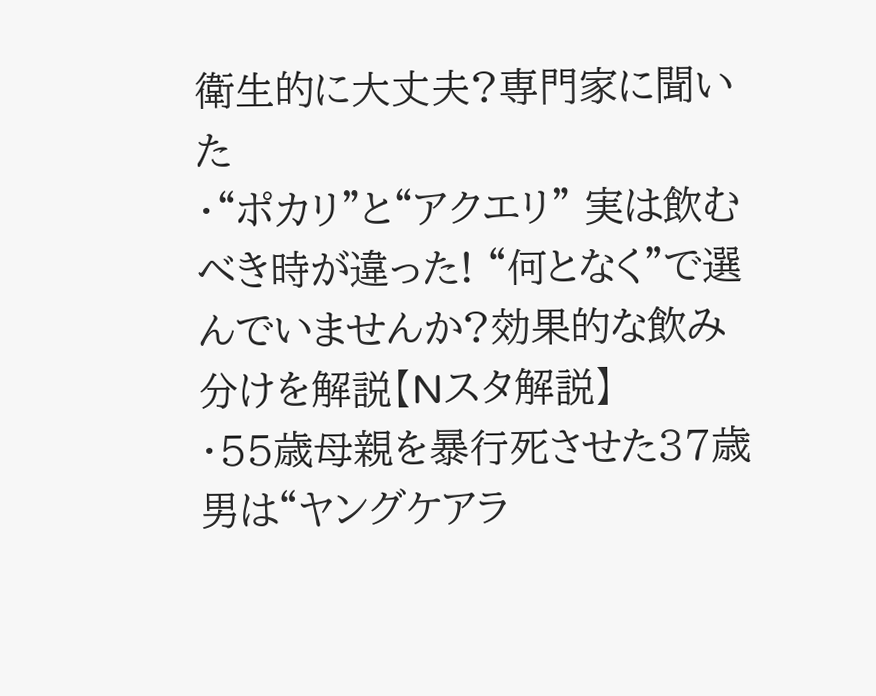衛生的に大丈夫?専門家に聞いた
・“ポカリ”と“アクエリ” 実は飲むべき時が違った! “何となく”で選んでいませんか?効果的な飲み分けを解説【Nスタ解説】
・55歳母親を暴行死させた37歳男は“ヤングケアラ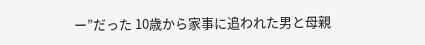ー”だった 10歳から家事に追われた男と母親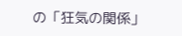の「狂気の関係」